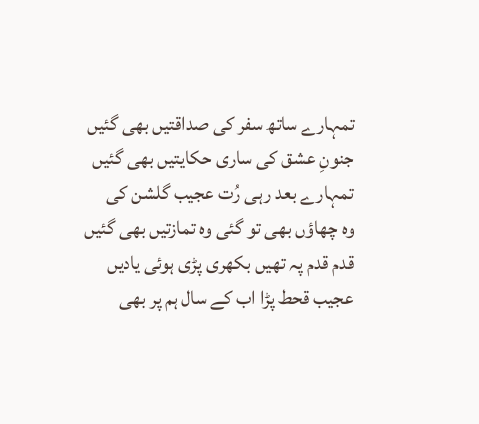تمہارے ساتھ سفر کی صداقتیں بھی گئیں
جنونِ عشق کی ساری حکایتیں بھی گئیں
تمہارے بعد رہی رُت عجیب گلشن کی
وہ چھاؤں بھی تو گئی وہ تمازتیں بھی گئیں
قدم قدم پہ تھیں بکھری پڑی ہوئی یادیں
عجیب قحط پڑا اب کے سال ہم پر بھی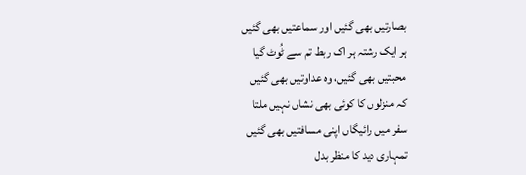بصارتیں بھی گئیں اور سماعتیں بھی گئیں
ہر ایک رشتہ ہر اک ربط تم سے ٹُوٹ گیا
محبتیں بھی گئیں، وہ عداوتیں بھی گئیں
کہ منزلوں کا کوئی بھی نشاں نہیں ملتا
سفر میں رائیگاں اپنی مسافتیں بھی گئیں
تمہاری دید کا منظر بدل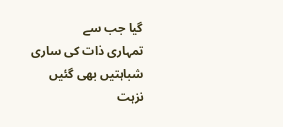گیا جب سے
تمہاری ذات کی ساری شباہتیں بھی گئیں
نزہت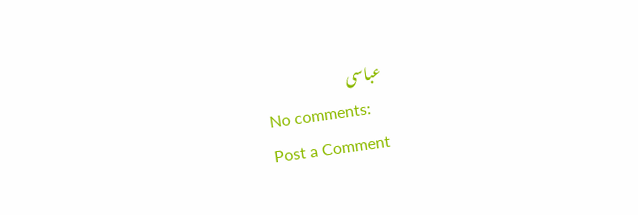عباسی
No comments:
Post a Comment